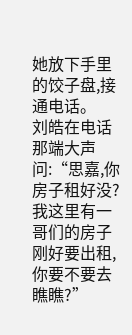她放下手里的饺子盘,接通电话。
刘皓在电话那端大声问:“思嘉,你房子租好没?我这里有一哥们的房子刚好要出租,你要不要去瞧瞧?”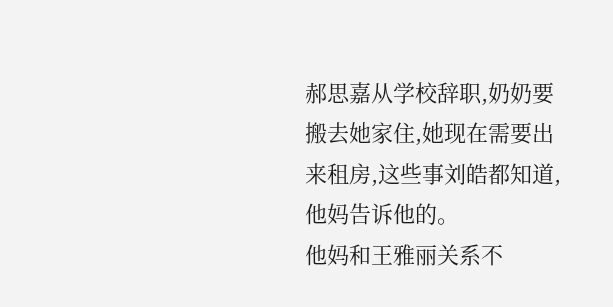郝思嘉从学校辞职,奶奶要搬去她家住,她现在需要出来租房,这些事刘皓都知道,他妈告诉他的。
他妈和王雅丽关系不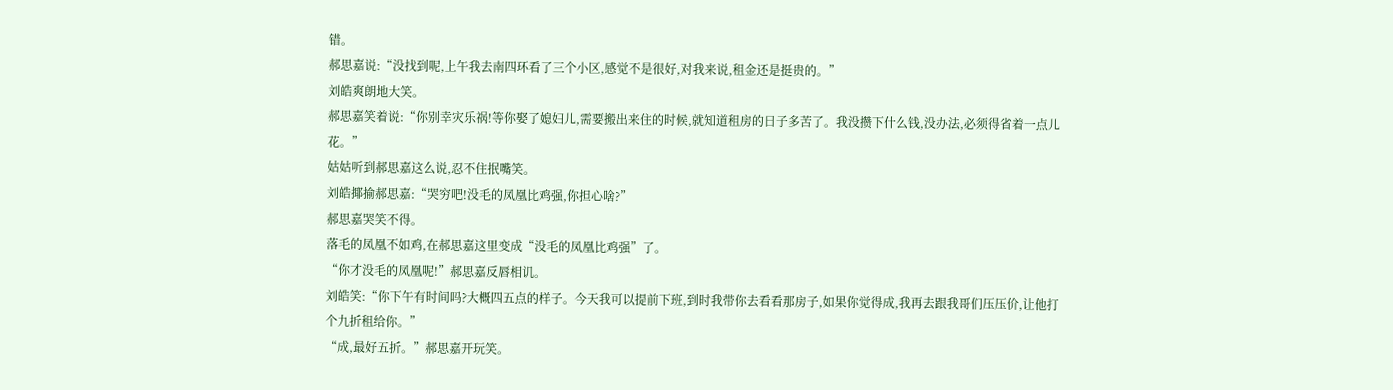错。
郝思嘉说:“没找到呢,上午我去南四环看了三个小区,感觉不是很好,对我来说,租金还是挺贵的。”
刘皓爽朗地大笑。
郝思嘉笑着说:“你别幸灾乐祸!等你娶了媳妇儿,需要搬出来住的时候,就知道租房的日子多苦了。我没攒下什么钱,没办法,必须得省着一点儿花。”
姑姑听到郝思嘉这么说,忍不住抿嘴笑。
刘皓揶揄郝思嘉:“哭穷吧!没毛的凤凰比鸡强,你担心啥?”
郝思嘉哭笑不得。
落毛的凤凰不如鸡,在郝思嘉这里变成“没毛的凤凰比鸡强”了。
“你才没毛的凤凰呢!”郝思嘉反唇相讥。
刘皓笑:“你下午有时间吗?大概四五点的样子。今天我可以提前下班,到时我带你去看看那房子,如果你觉得成,我再去跟我哥们压压价,让他打个九折租给你。”
“成,最好五折。”郝思嘉开玩笑。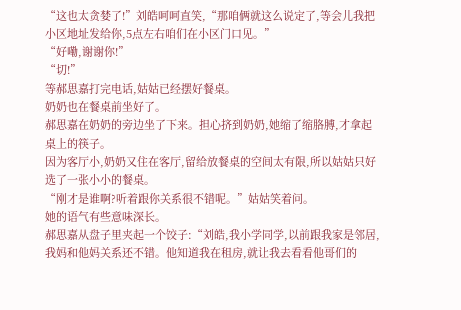“这也太贪婪了!”刘皓呵呵直笑,“那咱俩就这么说定了,等会儿我把小区地址发给你,5点左右咱们在小区门口见。”
“好嘞,谢谢你!”
“切!”
等郝思嘉打完电话,姑姑已经摆好餐桌。
奶奶也在餐桌前坐好了。
郝思嘉在奶奶的旁边坐了下来。担心挤到奶奶,她缩了缩胳膊,才拿起桌上的筷子。
因为客厅小,奶奶又住在客厅,留给放餐桌的空间太有限,所以姑姑只好选了一张小小的餐桌。
“刚才是谁啊?听着跟你关系很不错呢。”姑姑笑着问。
她的语气有些意味深长。
郝思嘉从盘子里夹起一个饺子:“刘皓,我小学同学,以前跟我家是邻居,我妈和他妈关系还不错。他知道我在租房,就让我去看看他哥们的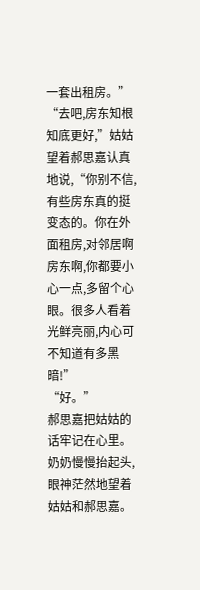一套出租房。”
“去吧,房东知根知底更好,”姑姑望着郝思嘉认真地说,“你别不信,有些房东真的挺变态的。你在外面租房,对邻居啊房东啊,你都要小心一点,多留个心眼。很多人看着光鲜亮丽,内心可不知道有多黑暗!”
“好。”
郝思嘉把姑姑的话牢记在心里。
奶奶慢慢抬起头,眼神茫然地望着姑姑和郝思嘉。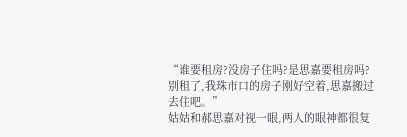“谁要租房?没房子住吗?是思嘉要租房吗?别租了,我珠市口的房子刚好空着,思嘉搬过去住吧。”
姑姑和郝思嘉对视一眼,两人的眼神都很复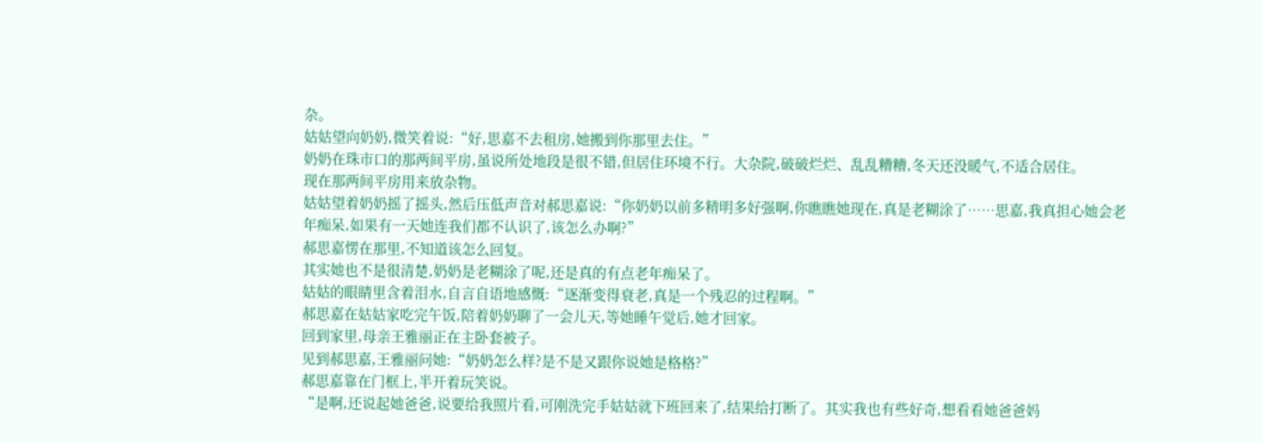杂。
姑姑望向奶奶,微笑着说:“好,思嘉不去租房,她搬到你那里去住。”
奶奶在珠市口的那两间平房,虽说所处地段是很不错,但居住环境不行。大杂院,破破烂烂、乱乱糟糟,冬天还没暖气,不适合居住。
现在那两间平房用来放杂物。
姑姑望着奶奶摇了摇头,然后压低声音对郝思嘉说:“你奶奶以前多精明多好强啊,你瞧瞧她现在,真是老糊涂了……思嘉,我真担心她会老年痴呆,如果有一天她连我们都不认识了,该怎么办啊?”
郝思嘉愣在那里,不知道该怎么回复。
其实她也不是很清楚,奶奶是老糊涂了呢,还是真的有点老年痴呆了。
姑姑的眼睛里含着泪水,自言自语地感慨:“逐渐变得衰老,真是一个残忍的过程啊。”
郝思嘉在姑姑家吃完午饭,陪着奶奶聊了一会儿天,等她睡午觉后,她才回家。
回到家里,母亲王雅丽正在主卧套被子。
见到郝思嘉,王雅丽问她:“奶奶怎么样?是不是又跟你说她是格格?”
郝思嘉靠在门框上,半开着玩笑说。
“是啊,还说起她爸爸,说要给我照片看,可刚洗完手姑姑就下班回来了,结果给打断了。其实我也有些好奇,想看看她爸爸妈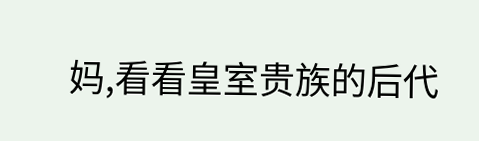妈,看看皇室贵族的后代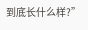到底长什么样?”